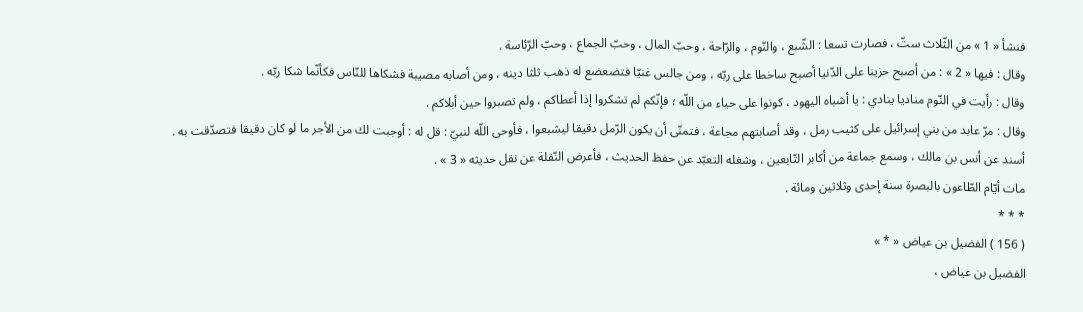فنشأ « 1 » من الثّلاث ستّ ، فصارت تسعا : الشّبع ، والنّوم ، والرّاحة ، وحبّ المال ، وحبّ الجماع ، وحبّ الرّئاسة .
وقال : فيها « 2 » : من أصبح حزينا على الدّنيا أصبح ساخطا على ربّه ، ومن جالس غنيّا فتضعضع له ذهب ثلثا دينه ، ومن أصابه مصيبة فشكاها للنّاس فكأنّما شكا ربّه .
وقال : رأيت في النّوم مناديا ينادي : يا أشباه اليهود ، كونوا على حياء من اللّه ؛ فإنّكم لم تشكروا إذا أعطاكم ، ولم تصبروا حين أبلاكم .
وقال : مرّ عابد من بني إسرائيل على كثيب رمل ، وقد أصابتهم مجاعة ، فتمنّى أن يكون الرّمل دقيقا ليشبعوا ، فأوحى اللّه لنبيّ : قل له : أوجبت لك من الأجر ما لو كان دقيقا فتصدّقت به .
أسند عن أنس بن مالك ، وسمع جماعة من أكابر التّابعين ، وشغله التعبّد عن حفظ الحديث ، فأعرض النّقلة عن نقل حديثه « 3 » .
مات أيّام الطّاعون بالبصرة سنة إحدى وثلاثين ومائة .
* * *
( 156 ) الفضيل بن عياض « * »
الفضيل بن عياض ،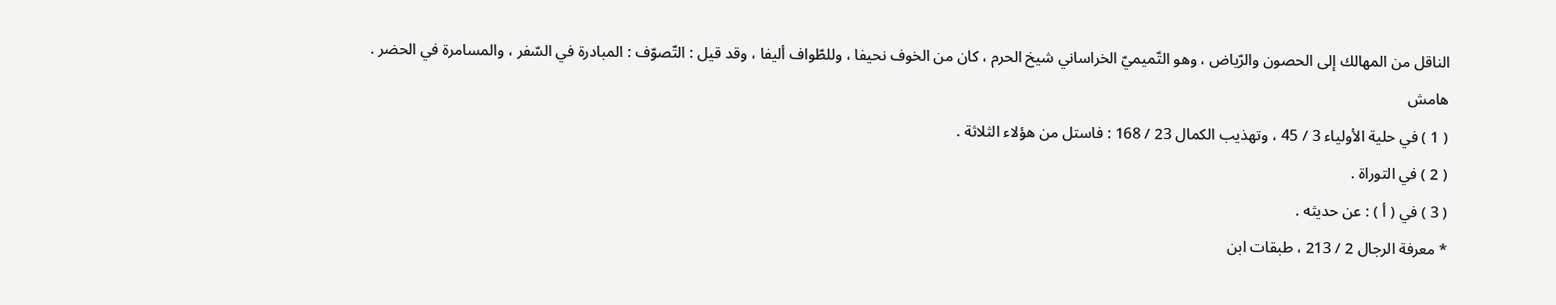الناقل من المهالك إلى الحصون والرّياض ، وهو التّميميّ الخراساني شيخ الحرم ، كان من الخوف نحيفا ، وللطّواف أليفا ، وقد قيل : التّصوّف : المبادرة في السّفر ، والمسامرة في الحضر .
هامش
( 1 ) في حلية الأولياء 3 / 45 ، وتهذيب الكمال 23 / 168 : فاستل من هؤلاء الثلاثة .
( 2 ) في التوراة .
( 3 ) في ( أ ) : عن حديثه .
* معرفة الرجال 2 / 213 ، طبقات ابن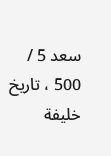سعد 5 / 500 ، تاريخ خليفة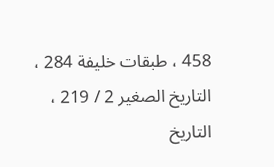458 ، طبقات خليفة 284 ، التاريخ الصغير 2 / 219 ، التاريخ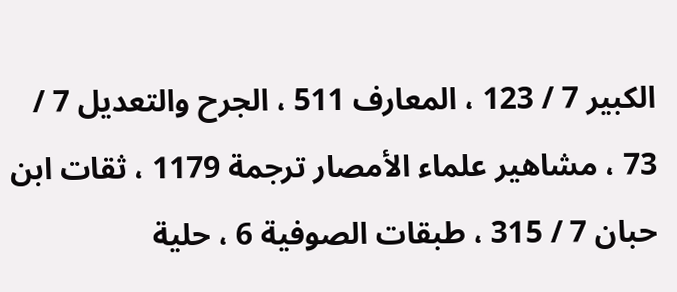الكبير 7 / 123 ، المعارف 511 ، الجرح والتعديل 7 / 73 ، مشاهير علماء الأمصار ترجمة 1179 ، ثقات ابن حبان 7 / 315 ، طبقات الصوفية 6 ، حلية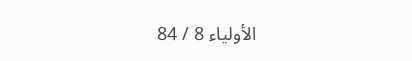الأولياء 8 / 84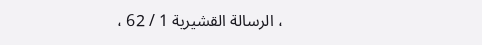، الرسالة القشيرية 1 / 62 ،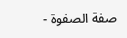صفة الصفوة -